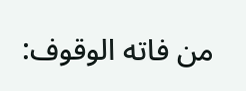من فاته الوقوف: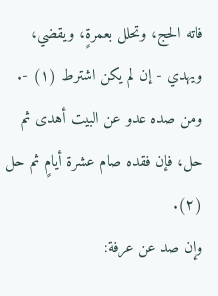فاته الحج، وتحلل بعمرةٍ، ويقضي، ويهدي - إن لم يكن اشترط (١) -.
ومن صده عدو عن البيت أهدى ثم حل، فإن فقده صام عشرة أيامٍ ثم حل (٢).
وإن صد عن عرفة: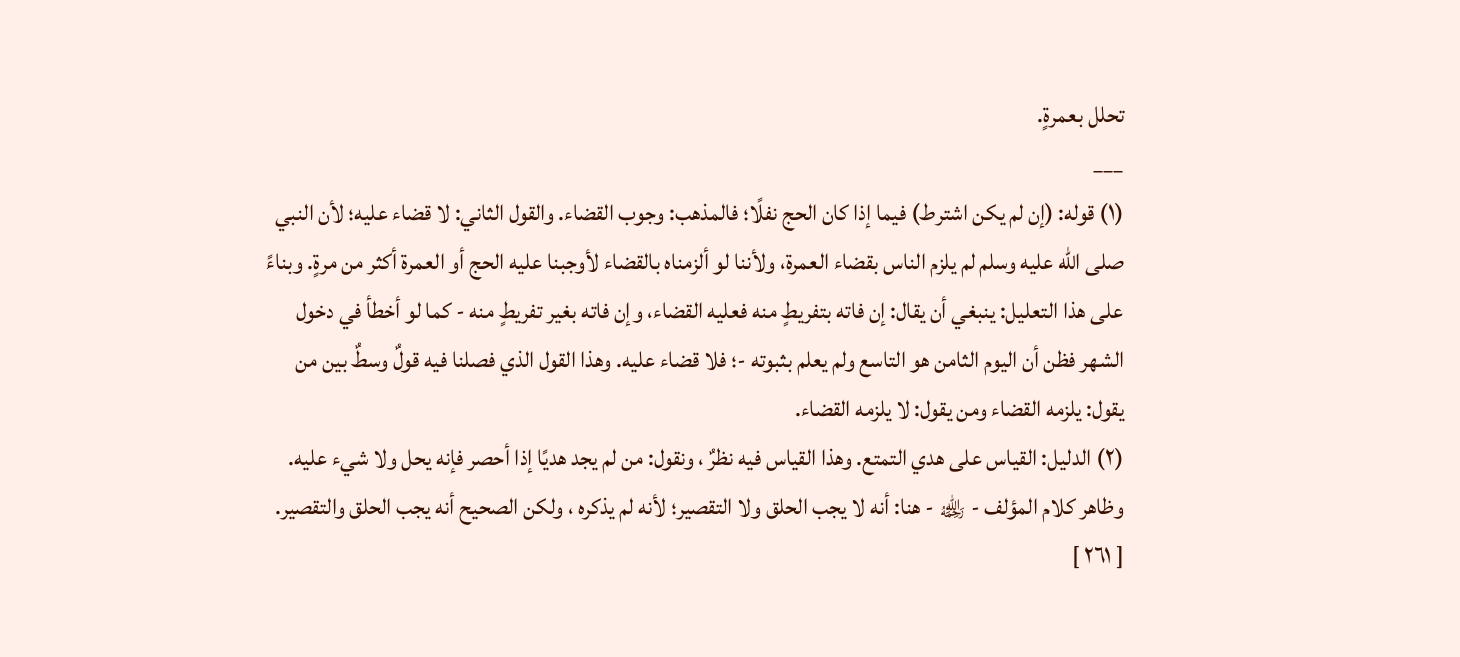تحلل بعمرةٍ.
___
(١) قوله: (إن لم يكن اشترط) فيما إذا كان الحج نفلًا؛ فالمذهب: وجوب القضاء. والقول الثاني: لا قضاء عليه؛ لأن النبي صلى الله عليه وسلم لم يلزم الناس بقضاء العمرة، ولأننا لو ألزمناه بالقضاء لأوجبنا عليه الحج أو العمرة أكثر من مرةٍ. وبناءً على هذا التعليل: ينبغي أن يقال: إن فاته بتفريطٍ منه فعليه القضاء، وإن فاته بغير تفريطٍ منه - كما لو أخطأ في دخول الشهر فظن أن اليوم الثامن هو التاسع ولم يعلم بثبوته -؛ فلا قضاء عليه. وهذا القول الذي فصلنا فيه قولٌ وسطٌ بين من يقول: يلزمه القضاء ومن يقول: لا يلزمه القضاء.
(٢) الدليل: القياس على هدي التمتع. وهذا القياس فيه نظرٌ ، ونقول: من لم يجد هديًا إذا أحصر فإنه يحل ولا شيء عليه. وظاهر كلام المؤلف - ﵀ - هنا: أنه لا يجب الحلق ولا التقصير؛ لأنه لم يذكره ، ولكن الصحيح أنه يجب الحلق والتقصير.
[ ٢٦١ ]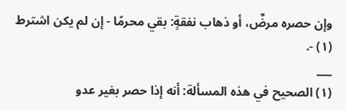وإن حصره مرضٌ، أو ذهاب نفقةٍ: بقي محرمًا - إن لم يكن اشترط (١) -.
___
(١) الصحيح في هذه المسألة: أنه إذا حصر بغير عدو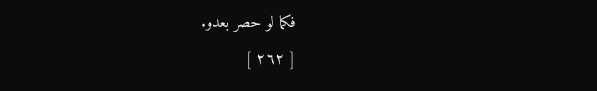فكما لو حصر بعدو.
[ ٢٦٢ ]